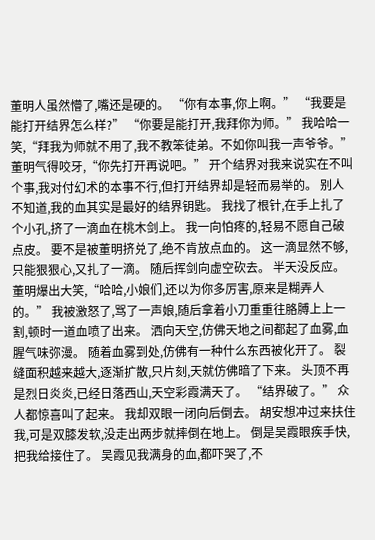董明人虽然懵了,嘴还是硬的。 “你有本事,你上啊。” “我要是能打开结界怎么样?” “你要是能打开,我拜你为师。” 我哈哈一笑,“拜我为师就不用了,我不教笨徒弟。不如你叫我一声爷爷。” 董明气得咬牙,“你先打开再说吧。” 开个结界对我来说实在不叫个事,我对付幻术的本事不行,但打开结界却是轻而易举的。 别人不知道,我的血其实是最好的结界钥匙。 我找了根针,在手上扎了个小孔,挤了一滴血在桃木剑上。 我一向怕疼的,轻易不愿自己破点皮。 要不是被董明挤兑了,绝不肯放点血的。 这一滴显然不够,只能狠狠心,又扎了一滴。 随后挥剑向虚空砍去。 半天没反应。 董明爆出大笑,“哈哈,小娘们,还以为你多厉害,原来是糊弄人的。” 我被激怒了,骂了一声娘,随后拿着小刀重重往胳膊上上一割,顿时一道血喷了出来。 洒向天空,仿佛天地之间都起了血雾,血腥气味弥漫。 随着血雾到处,仿佛有一种什么东西被化开了。 裂缝面积越来越大,逐渐扩散,只片刻,天就仿佛暗了下来。 头顶不再是烈日炎炎,已经日落西山,天空彩霞满天了。 “结界破了。” 众人都惊喜叫了起来。 我却双眼一闭向后倒去。 胡安想冲过来扶住我,可是双膝发软,没走出两步就摔倒在地上。 倒是吴霞眼疾手快,把我给接住了。 吴霞见我满身的血,都吓哭了,不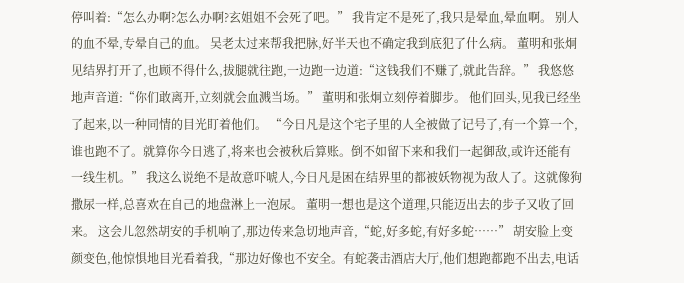停叫着:“怎么办啊?怎么办啊?玄姐姐不会死了吧。” 我肯定不是死了,我只是晕血,晕血啊。 别人的血不晕,专晕自己的血。 吴老太过来帮我把脉,好半天也不确定我到底犯了什么病。 董明和张炯见结界打开了,也顾不得什么,拔腿就往跑,一边跑一边道:“这钱我们不赚了,就此告辞。” 我悠悠地声音道:“你们敢离开,立刻就会血溅当场。” 董明和张炯立刻停着脚步。 他们回头,见我已经坐了起来,以一种同情的目光盯着他们。 “今日凡是这个宅子里的人全被做了记号了,有一个算一个,谁也跑不了。就算你今日逃了,将来也会被秋后算账。倒不如留下来和我们一起御敌,或许还能有一线生机。” 我这么说绝不是故意吓唬人,今日凡是困在结界里的都被妖物视为敌人了。这就像狗撒尿一样,总喜欢在自己的地盘淋上一泡尿。 董明一想也是这个道理,只能迈出去的步子又收了回来。 这会儿忽然胡安的手机响了,那边传来急切地声音,“蛇,好多蛇,有好多蛇……” 胡安脸上变颜变色,他惊惧地目光看着我,“那边好像也不安全。有蛇袭击酒店大厅,他们想跑都跑不出去,电话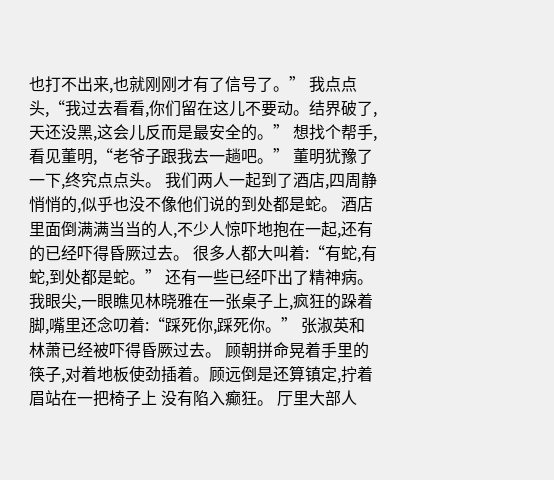也打不出来,也就刚刚才有了信号了。” 我点点头,“我过去看看,你们留在这儿不要动。结界破了,天还没黑,这会儿反而是最安全的。” 想找个帮手,看见董明,“老爷子跟我去一趟吧。” 董明犹豫了一下,终究点点头。 我们两人一起到了酒店,四周静悄悄的,似乎也没不像他们说的到处都是蛇。 酒店里面倒满满当当的人,不少人惊吓地抱在一起,还有的已经吓得昏厥过去。 很多人都大叫着:“有蛇,有蛇,到处都是蛇。” 还有一些已经吓出了精神病。 我眼尖,一眼瞧见林晓雅在一张桌子上,疯狂的跺着脚,嘴里还念叨着:“踩死你,踩死你。” 张淑英和林萧已经被吓得昏厥过去。 顾朝拼命晃着手里的筷子,对着地板使劲插着。顾远倒是还算镇定,拧着眉站在一把椅子上 没有陷入癫狂。 厅里大部人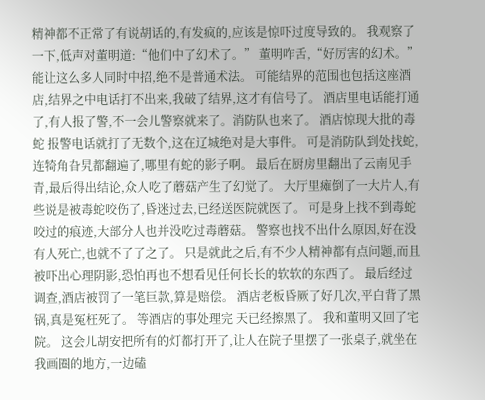精神都不正常了有说胡话的,有发疯的,应该是惊吓过度导致的。 我观察了一下,低声对董明道:“他们中了幻术了。” 董明咋舌,“好厉害的幻术。” 能让这么多人同时中招,绝不是普通术法。 可能结界的范围也包括这座酒店,结界之中电话打不出来,我破了结界,这才有信号了。 酒店里电话能打通了,有人报了警,不一会儿警察就来了。消防队也来了。 酒店惊现大批的毒蛇 报警电话就打了无数个,这在辽城绝对是大事件。 可是消防队到处找蛇,连犄角旮旯都翻遍了,哪里有蛇的影子啊。 最后在厨房里翻出了云南见手青,最后得出结论,众人吃了蘑菇产生了幻觉了。 大厅里瘫倒了一大片人,有些说是被毒蛇咬伤了,昏迷过去,已经送医院就医了。 可是身上找不到毒蛇咬过的痕迹,大部分人也并没吃过毒蘑菇。 警察也找不出什么原因,好在没有人死亡,也就不了了之了。 只是就此之后,有不少人精神都有点问题,而且被吓出心理阴影,恐怕再也不想看见任何长长的软软的东西了。 最后经过调查,酒店被罚了一笔巨款,算是赔偿。 酒店老板昏厥了好几次,平白背了黑锅,真是冤枉死了。 等酒店的事处理完 天已经擦黑了。 我和董明又回了宅院。 这会儿胡安把所有的灯都打开了,让人在院子里摆了一张桌子,就坐在我画圈的地方,一边磕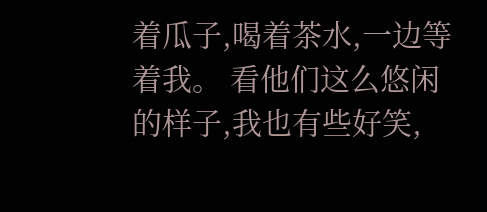着瓜子,喝着茶水,一边等着我。 看他们这么悠闲的样子,我也有些好笑,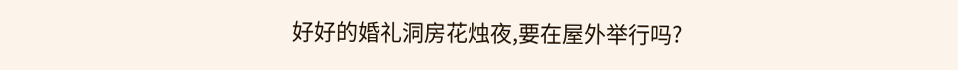好好的婚礼洞房花烛夜,要在屋外举行吗?